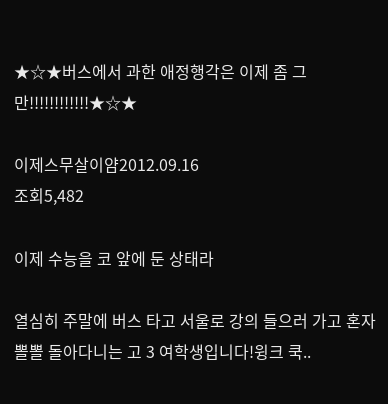★☆★버스에서 과한 애정행각은 이제 좀 그만!!!!!!!!!!!!★☆★

이제스무살이얌2012.09.16
조회5,482

이제 수능을 코 앞에 둔 상태라

열심히 주말에 버스 타고 서울로 강의 들으러 가고 혼자 뽈뽈 돌아다니는 고 3 여학생입니다!윙크 쿡..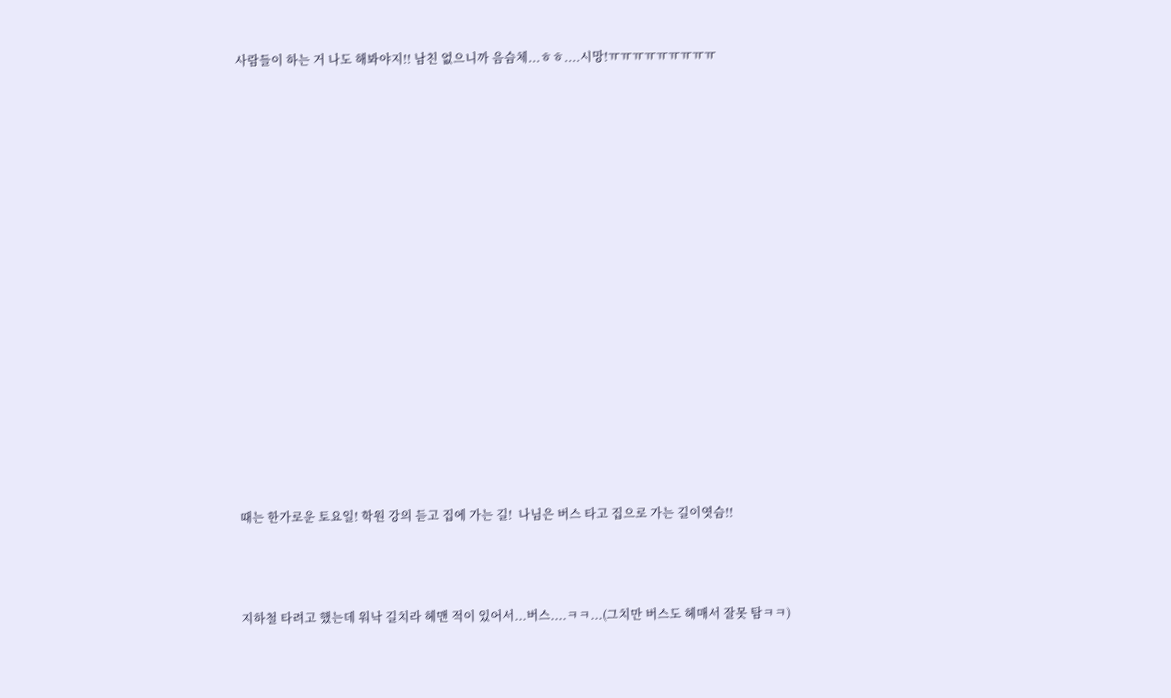사람들이 하는 거 나도 해봐야지!! 남친 없으니까 음슴체...ㅎㅎ....시망!ㅠㅠㅠㅠㅠㅠㅠㅠㅠ

















때는 한가로운 토요일! 학원 강의 듣고 집에 가는 길!  나님은 버스 타고 집으로 가는 길이엿슴!!



지하철 타려고 했는데 워낙 길치라 헤맨 적이 있어서...버스....ㅋㅋ...(그치만 버스도 헤매서 잘못 탐ㅋㅋ)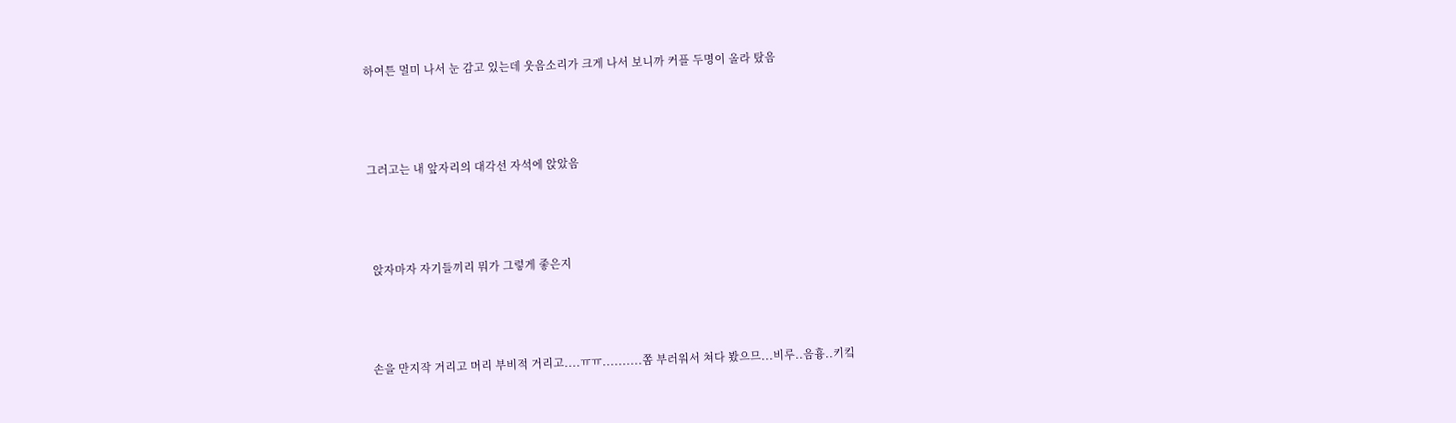하여튼 멀미 나서 눈 감고 있는데 웃음소리가 크게 나서 보니까 커플 두명이 올라 탔음



그러고는 내 앞자리의 대각선 자석에 앉았음



 앉자마자 자기들끼리 뭐가 그렇게 좋은지



손을 만지작 거리고 머리 부비적 거리고....ㅠㅠ..........쫌 부러워서 쳐다 봤으므...비루..음흉..키킼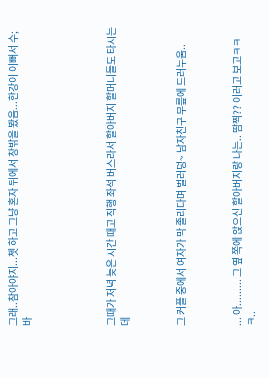그래..참아야지...쳇 하고 그냥 혼자 뒤에서 창밖을 봤음...한강이 이뻐서 수;바





그때가 저녁 늦은 시간 때고 직행 좌석 버스라서 할아버지 할머니들도 타시는데



그 커플 중에서 여자가 막 졸리다며 벌러덩~ 남자친구 무릎에 드러누움..



... 아......... 그 옆 쪽에 앉으신 할아버지랑 나는.. 땀찍?? 이러고 보고ㅋㅋㅋ..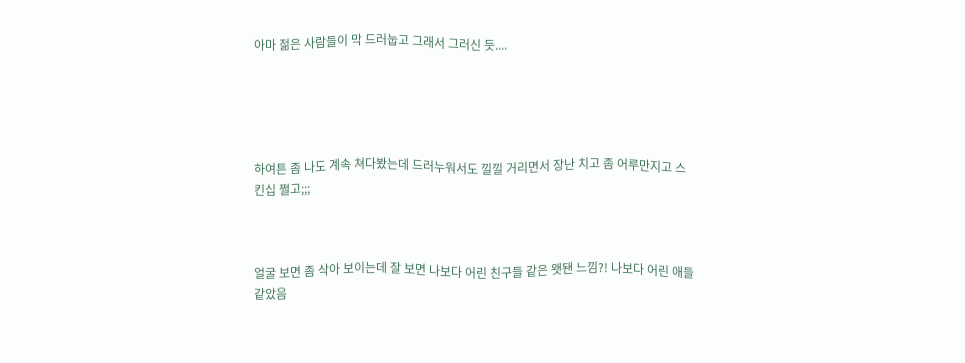아마 젊은 사람들이 막 드러눕고 그래서 그러신 듯....





하여튼 좀 나도 계속 쳐다봤는데 드러누워서도 낄낄 거리면서 장난 치고 좀 어루만지고 스킨십 쩔고;;;



얼굴 보면 좀 삭아 보이는데 잘 보면 나보다 어린 친구들 같은 왯됀 느낌?! 나보다 어린 애들 같았음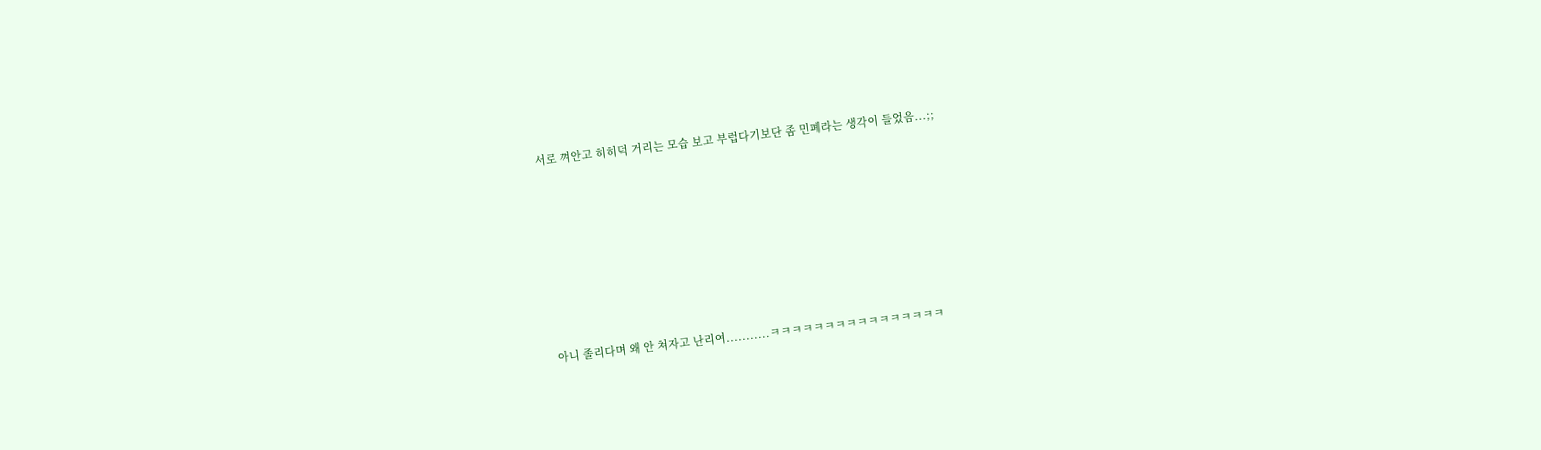서로 껴안고 히히덕 거리는 모습 보고 부럽다기보단 좀 민폐라는 생각이 들었음...;;







아니 졸리다며 왜 안 쳐자고 난리여...........ㅋㅋㅋㅋㅋㅋㅋㅋㅋㅋㅋㅋㅋㅋㅋㅋ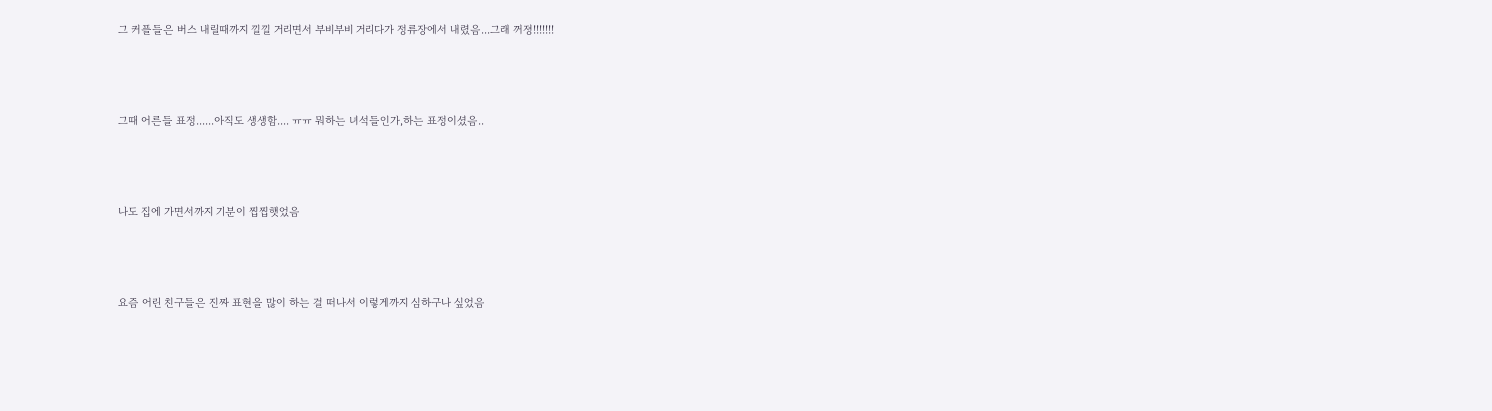그 커플들은 버스 내릴때까지 낄낄 거리면서 부비부비 거리다가 정류장에서 내렸음...그래 꺼졍!!!!!!!



그때 어른들 표정......아직도 생생함.... ㅠㅠ 뭐하는 녀석들인가,하는 표정이셨음..



나도 집에 가면서까지 기분이 찝찝햇었음



요즘 어린 친구들은 진짜 표현을 많이 하는 걸 떠나서 이렇게까지 심하구나 싶었음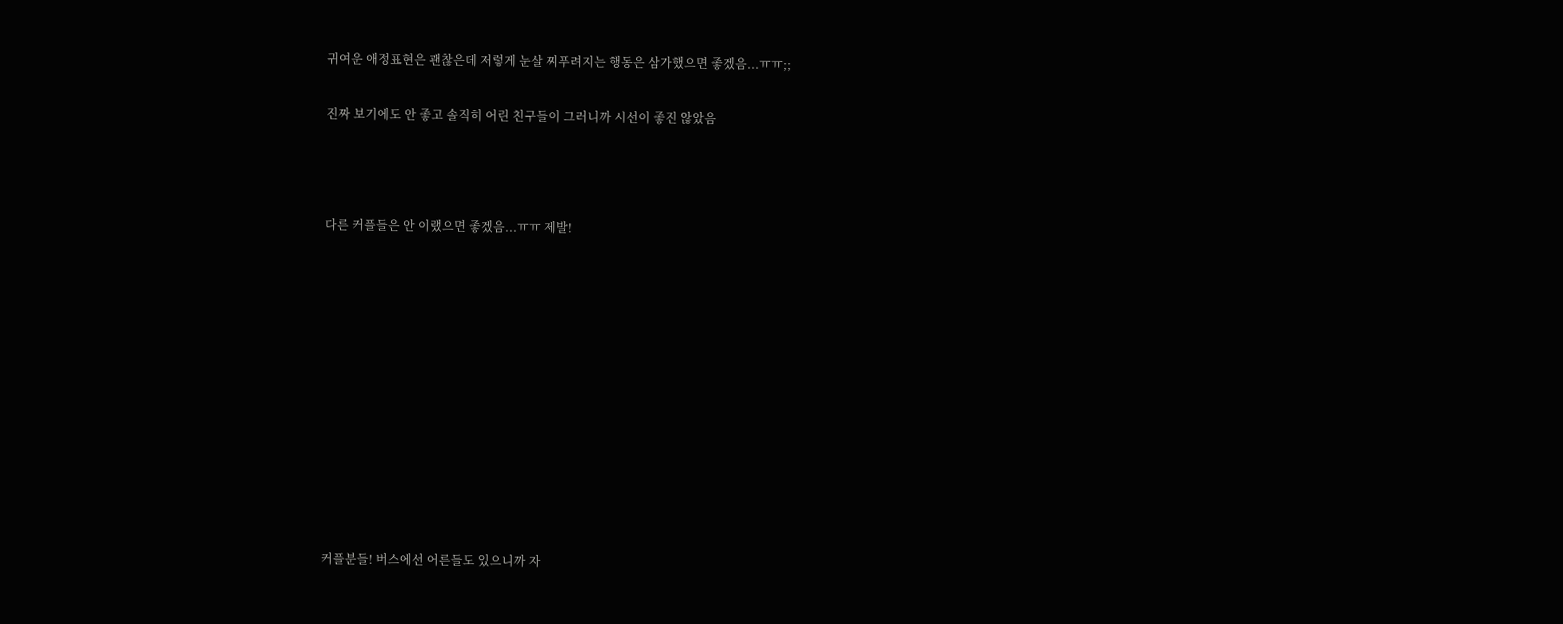귀여운 애정표현은 괜찮은데 저렇게 눈살 찌푸려지는 행동은 삼가했으면 좋겠음...ㅠㅠ;;

진짜 보기에도 안 좋고 솔직히 어린 친구들이 그러니까 시선이 좋진 않았음



다른 커플들은 안 이랬으면 좋겠음...ㅠㅠ 제발!











커플분들! 버스에선 어른들도 있으니까 자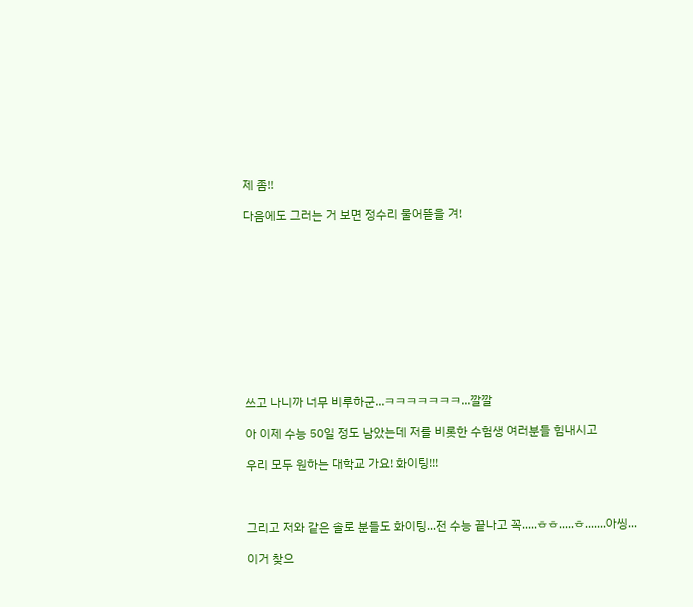제 좀!!

다음에도 그러는 거 보면 정수리 물어뜯을 겨!











쓰고 나니까 너무 비루하군...ㅋㅋㅋㅋㅋㅋㅋ...깔깔

아 이제 수능 50일 정도 남았는데 저를 비롯한 수험생 여러분들 힘내시고

우리 모두 원하는 대학교 가요! 화이팅!!!



그리고 저와 같은 솔로 분들도 화이팅...전 수능 끝나고 꼭.....ㅎㅎ.....ㅎ.......아씽...

이거 찾으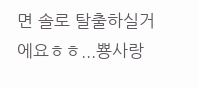면 솔로 탈출하실거에요ㅎㅎ...뿅사랑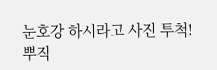눈호강 하시라고 사진 투척! 뿌직